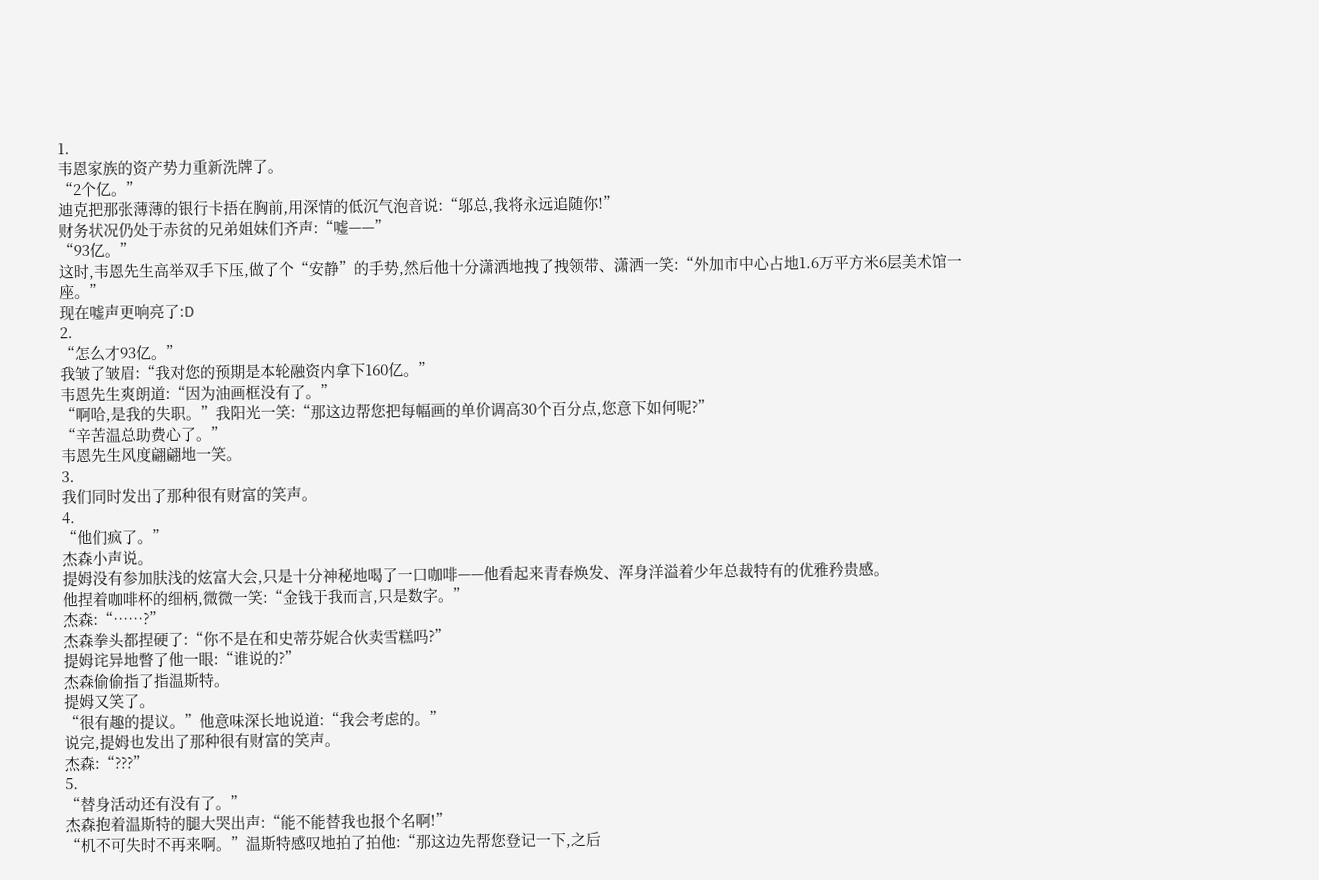1.
韦恩家族的资产势力重新洗牌了。
“2个亿。”
迪克把那张薄薄的银行卡捂在胸前,用深情的低沉气泡音说:“邬总,我将永远追随你!”
财务状况仍处于赤贫的兄弟姐妹们齐声:“嘘——”
“93亿。”
这时,韦恩先生高举双手下压,做了个“安静”的手势,然后他十分潇洒地拽了拽领带、潇洒一笑:“外加市中心占地1.6万平方米6层美术馆一座。”
现在嘘声更响亮了:D
2.
“怎么才93亿。”
我皱了皱眉:“我对您的预期是本轮融资内拿下160亿。”
韦恩先生爽朗道:“因为油画框没有了。”
“啊哈,是我的失职。”我阳光一笑:“那这边帮您把每幅画的单价调高30个百分点,您意下如何呢?”
“辛苦温总助费心了。”
韦恩先生风度翩翩地一笑。
3.
我们同时发出了那种很有财富的笑声。
4.
“他们疯了。”
杰森小声说。
提姆没有参加肤浅的炫富大会,只是十分神秘地喝了一口咖啡——他看起来青春焕发、浑身洋溢着少年总裁特有的优雅矜贵感。
他捏着咖啡杯的细柄,微微一笑:“金钱于我而言,只是数字。”
杰森:“……?”
杰森拳头都捏硬了:“你不是在和史蒂芬妮合伙卖雪糕吗?”
提姆诧异地瞥了他一眼:“谁说的?”
杰森偷偷指了指温斯特。
提姆又笑了。
“很有趣的提议。”他意味深长地说道:“我会考虑的。”
说完,提姆也发出了那种很有财富的笑声。
杰森:“???”
5.
“替身活动还有没有了。”
杰森抱着温斯特的腿大哭出声:“能不能替我也报个名啊!”
“机不可失时不再来啊。”温斯特感叹地拍了拍他:“那这边先帮您登记一下,之后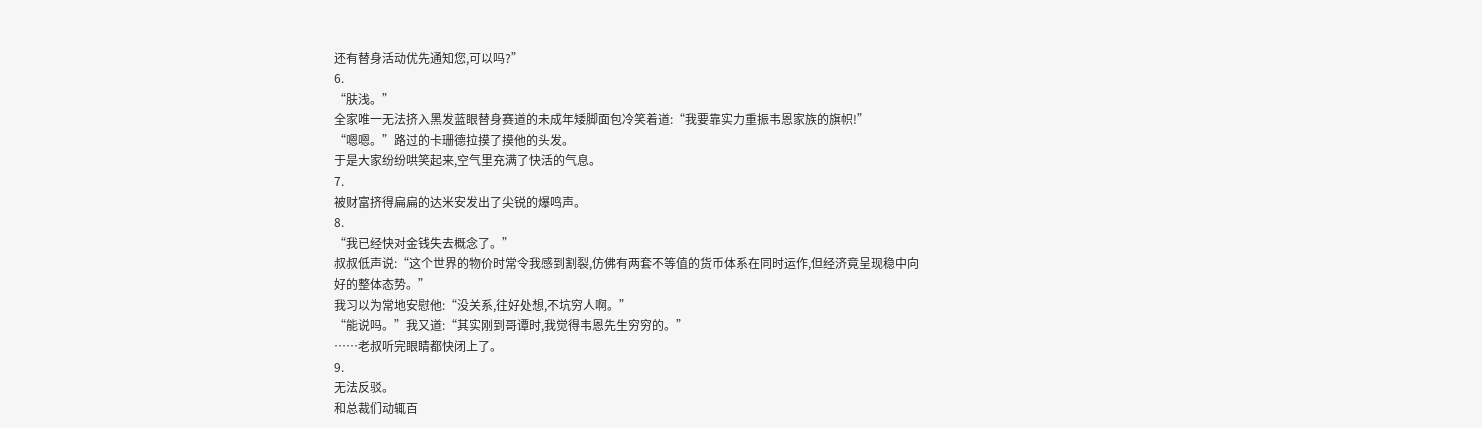还有替身活动优先通知您,可以吗?”
6.
“肤浅。”
全家唯一无法挤入黑发蓝眼替身赛道的未成年矮脚面包冷笑着道:“我要靠实力重振韦恩家族的旗帜!”
“嗯嗯。”路过的卡珊德拉摸了摸他的头发。
于是大家纷纷哄笑起来,空气里充满了快活的气息。
7.
被财富挤得扁扁的达米安发出了尖锐的爆鸣声。
8.
“我已经快对金钱失去概念了。”
叔叔低声说:“这个世界的物价时常令我感到割裂,仿佛有两套不等值的货币体系在同时运作,但经济竟呈现稳中向好的整体态势。”
我习以为常地安慰他:“没关系,往好处想,不坑穷人啊。”
“能说吗。”我又道:“其实刚到哥谭时,我觉得韦恩先生穷穷的。”
……老叔听完眼睛都快闭上了。
9.
无法反驳。
和总裁们动辄百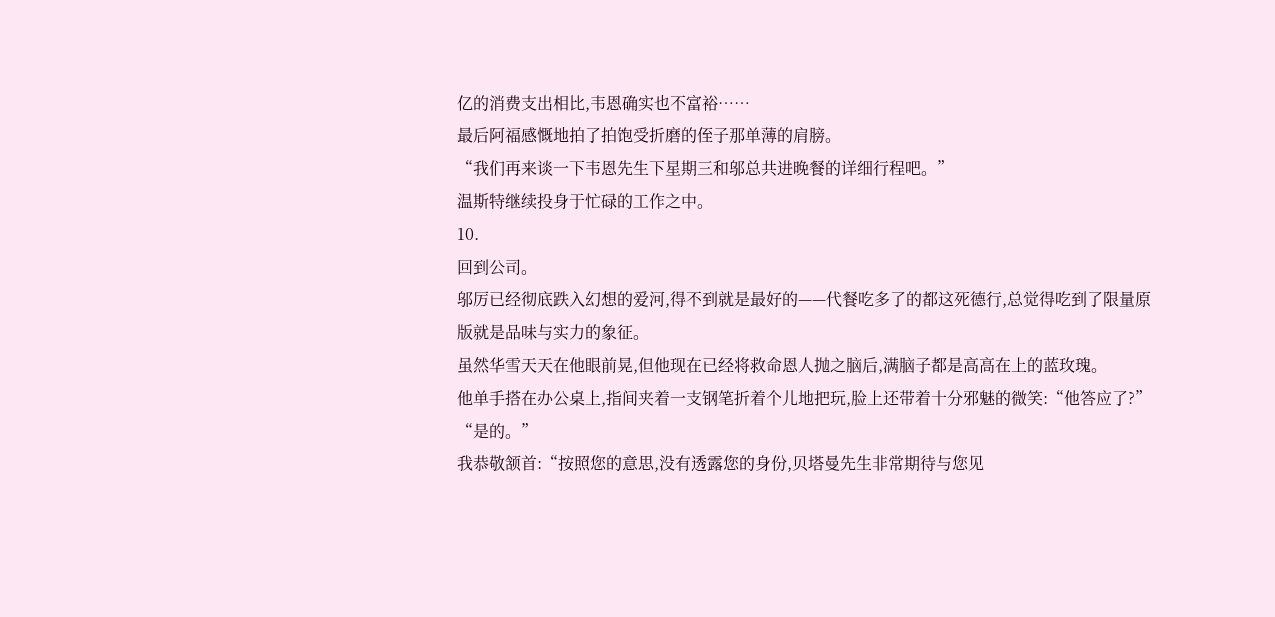亿的消费支出相比,韦恩确实也不富裕……
最后阿福感慨地拍了拍饱受折磨的侄子那单薄的肩膀。
“我们再来谈一下韦恩先生下星期三和邬总共进晚餐的详细行程吧。”
温斯特继续投身于忙碌的工作之中。
10.
回到公司。
邬厉已经彻底跌入幻想的爱河,得不到就是最好的——代餐吃多了的都这死德行,总觉得吃到了限量原版就是品味与实力的象征。
虽然华雪天天在他眼前晃,但他现在已经将救命恩人抛之脑后,满脑子都是高高在上的蓝玫瑰。
他单手搭在办公桌上,指间夹着一支钢笔折着个儿地把玩,脸上还带着十分邪魅的微笑:“他答应了?”
“是的。”
我恭敬颔首:“按照您的意思,没有透露您的身份,贝塔曼先生非常期待与您见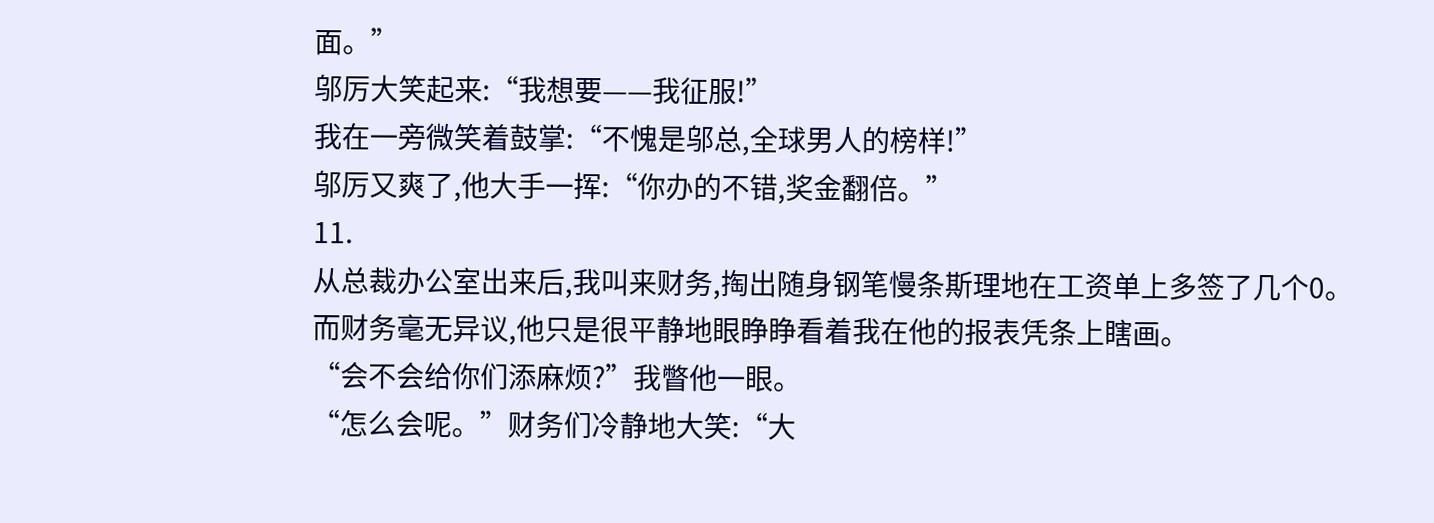面。”
邬厉大笑起来:“我想要——我征服!”
我在一旁微笑着鼓掌:“不愧是邬总,全球男人的榜样!”
邬厉又爽了,他大手一挥:“你办的不错,奖金翻倍。”
11.
从总裁办公室出来后,我叫来财务,掏出随身钢笔慢条斯理地在工资单上多签了几个0。
而财务毫无异议,他只是很平静地眼睁睁看着我在他的报表凭条上瞎画。
“会不会给你们添麻烦?”我瞥他一眼。
“怎么会呢。”财务们冷静地大笑:“大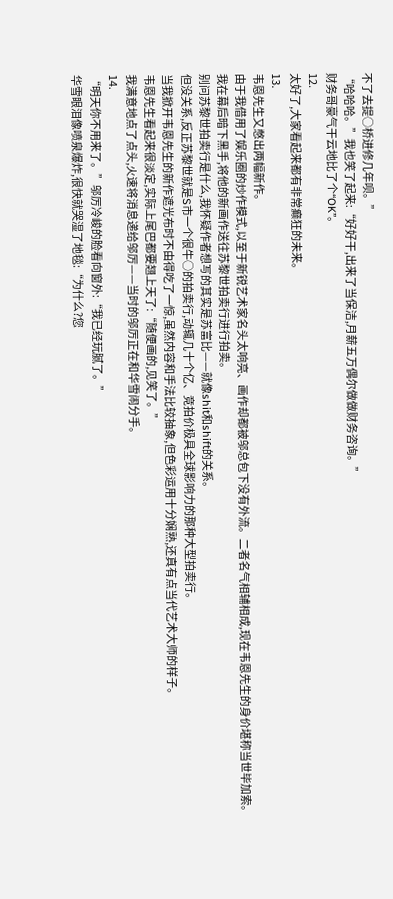不了去提○桥进修几年呗。”
“哈哈哈。”我也笑了起来:“好好干,出来了当保洁,月薪五万偶尔做做财务咨询。”
财务哥豪气干云地比了个“OK”。
12.
太好了,大家看起来都有非常癫狂的未来。
13.
韦恩先生又憋出两幅新作。
由于我借用了娱乐圈的炒作模式,以至于新锐艺术家名头太响亮、画作却都被邬总包下没有外流。二者名气相辅相成,现在韦恩先生的身价堪称当世毕加索。
我在幕后暗下黑手,将他的新画作送往苏黎世拍卖行进行拍卖。
别问苏黎世拍卖行是什么,我怀疑作者想写的其实是苏富比——就像shit和shift的关系。
但没关系,反正苏黎世就是S市一个很牛○的拍卖行,动辄几十个亿、竞拍价极具全球影响力的那种大型拍卖行。
当我掀开韦恩先生的新作遮光布时不由得吃了一惊,虽然内容和手法比较抽象,但色彩运用十分娴熟,还真有点当代艺术大师的样子。
韦恩先生看起来很淡定,实际上尾巴都要翘上天了:“随便画的,见笑了。”
我满意地点了点头,火速将消息递给邬厉——当时的邬厉正在和华雪闹分手。
14.
“明天你不用来了。”邬厉冷峻的脸看向窗外:“我已经玩腻了。”
华雪眼泪像喷泉爆炸,很快就哭湿了地毯:“为什么?您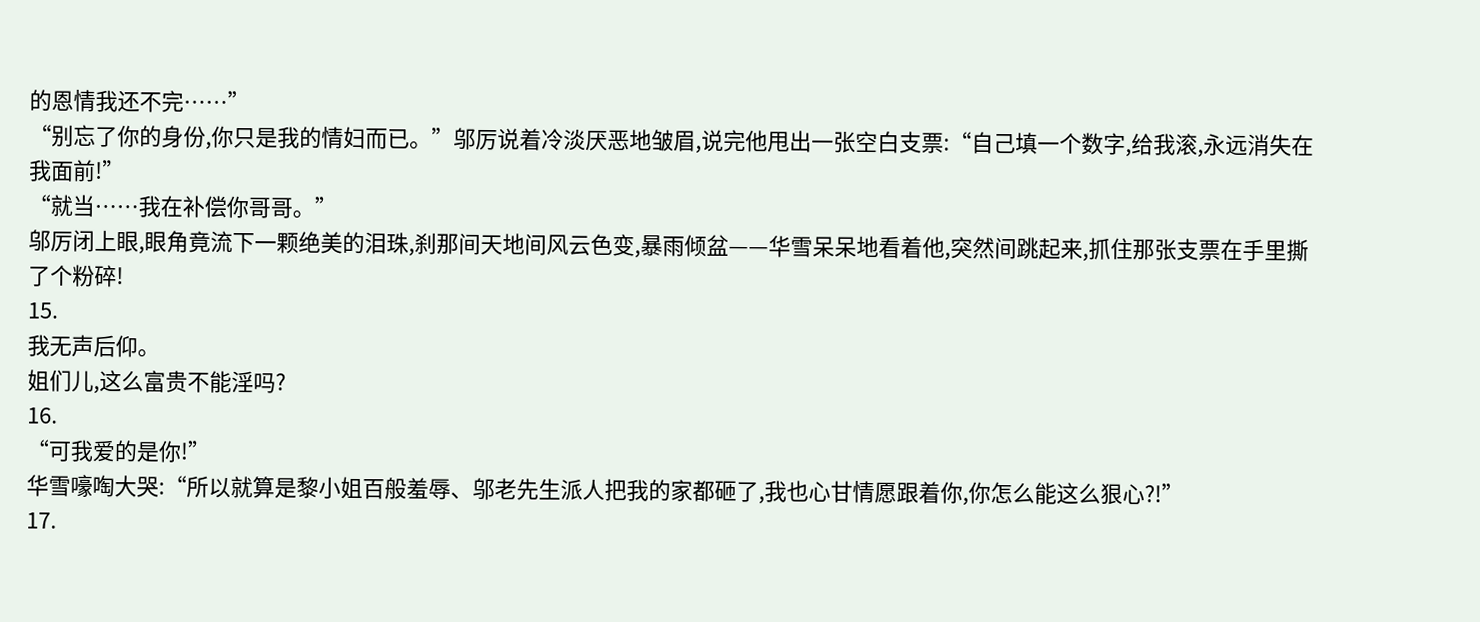的恩情我还不完……”
“别忘了你的身份,你只是我的情妇而已。”邬厉说着冷淡厌恶地皱眉,说完他甩出一张空白支票:“自己填一个数字,给我滚,永远消失在我面前!”
“就当……我在补偿你哥哥。”
邬厉闭上眼,眼角竟流下一颗绝美的泪珠,刹那间天地间风云色变,暴雨倾盆——华雪呆呆地看着他,突然间跳起来,抓住那张支票在手里撕了个粉碎!
15.
我无声后仰。
姐们儿,这么富贵不能淫吗?
16.
“可我爱的是你!”
华雪嚎啕大哭:“所以就算是黎小姐百般羞辱、邬老先生派人把我的家都砸了,我也心甘情愿跟着你,你怎么能这么狠心?!”
17.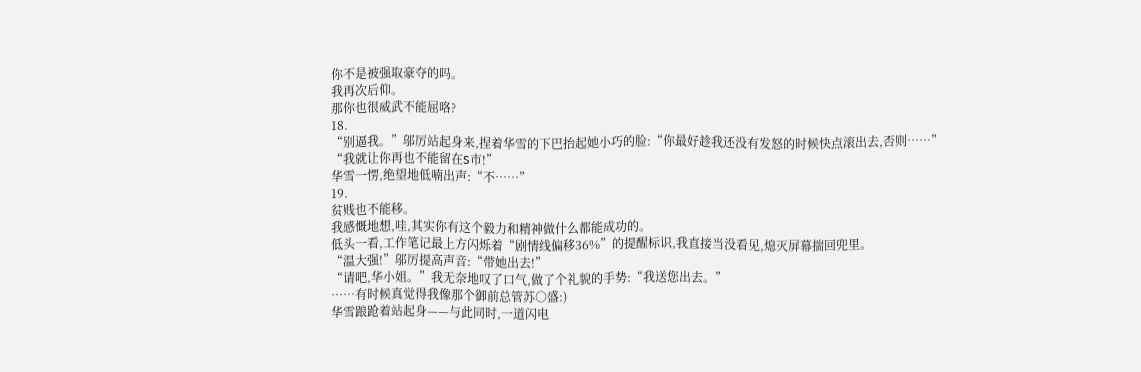你不是被强取豪夺的吗。
我再次后仰。
那你也很威武不能屈咯?
18.
“别逼我。”邬厉站起身来,捏着华雪的下巴抬起她小巧的脸:“你最好趁我还没有发怒的时候快点滚出去,否则……”
“我就让你再也不能留在S市!”
华雪一愣,绝望地低喃出声:“不……”
19.
贫贱也不能移。
我感慨地想,哇,其实你有这个毅力和精神做什么都能成功的。
低头一看,工作笔记最上方闪烁着“剧情线偏移36%”的提醒标识,我直接当没看见,熄灭屏幕揣回兜里。
“温大强!”邬厉提高声音:“带她出去!”
“请吧,华小姐。”我无奈地叹了口气,做了个礼貌的手势:“我送您出去。”
……有时候真觉得我像那个御前总管苏○盛:)
华雪踉跄着站起身——与此同时,一道闪电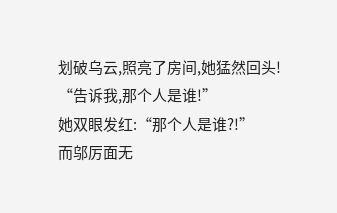划破乌云,照亮了房间,她猛然回头!
“告诉我,那个人是谁!”
她双眼发红:“那个人是谁?!”
而邬厉面无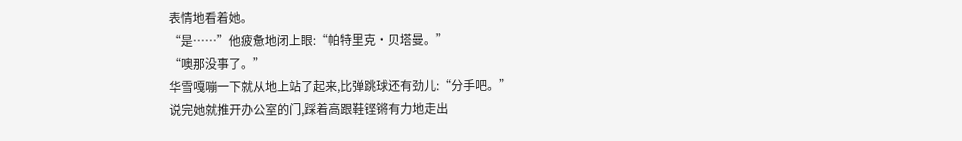表情地看着她。
“是……”他疲惫地闭上眼:“帕特里克·贝塔曼。”
“噢那没事了。”
华雪嘎嘣一下就从地上站了起来,比弹跳球还有劲儿:“分手吧。”
说完她就推开办公室的门,踩着高跟鞋铿锵有力地走出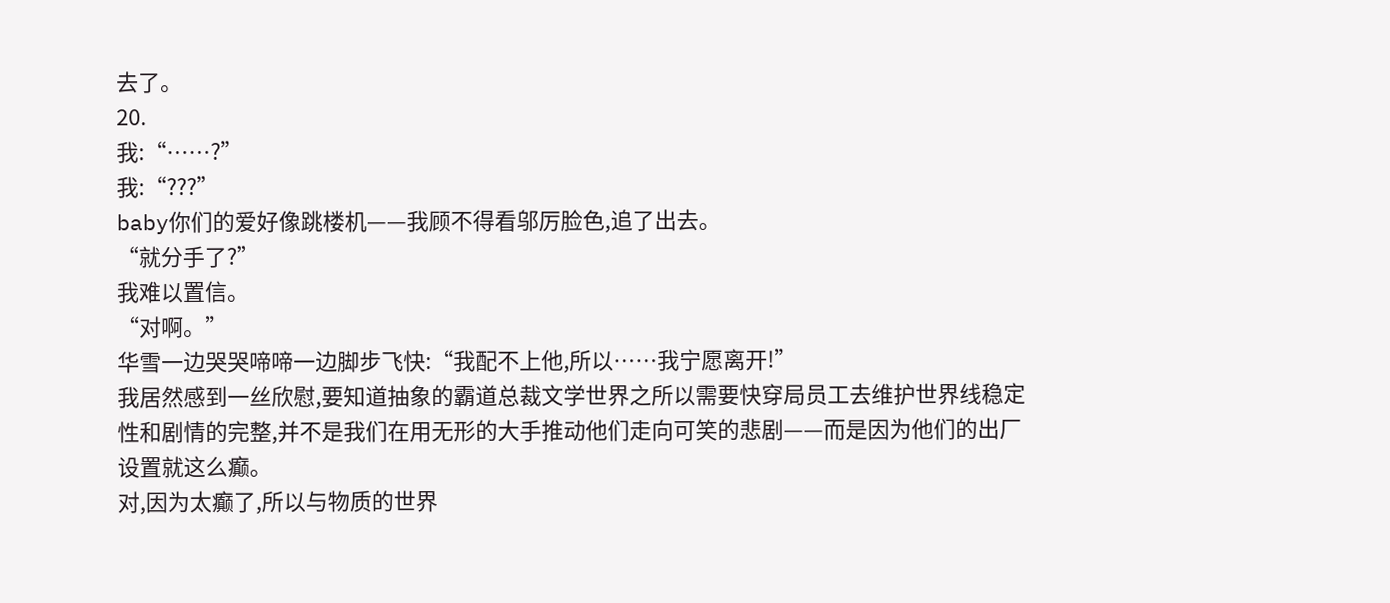去了。
20.
我:“……?”
我:“???”
baby你们的爱好像跳楼机——我顾不得看邬厉脸色,追了出去。
“就分手了?”
我难以置信。
“对啊。”
华雪一边哭哭啼啼一边脚步飞快:“我配不上他,所以……我宁愿离开!”
我居然感到一丝欣慰,要知道抽象的霸道总裁文学世界之所以需要快穿局员工去维护世界线稳定性和剧情的完整,并不是我们在用无形的大手推动他们走向可笑的悲剧——而是因为他们的出厂设置就这么癫。
对,因为太癫了,所以与物质的世界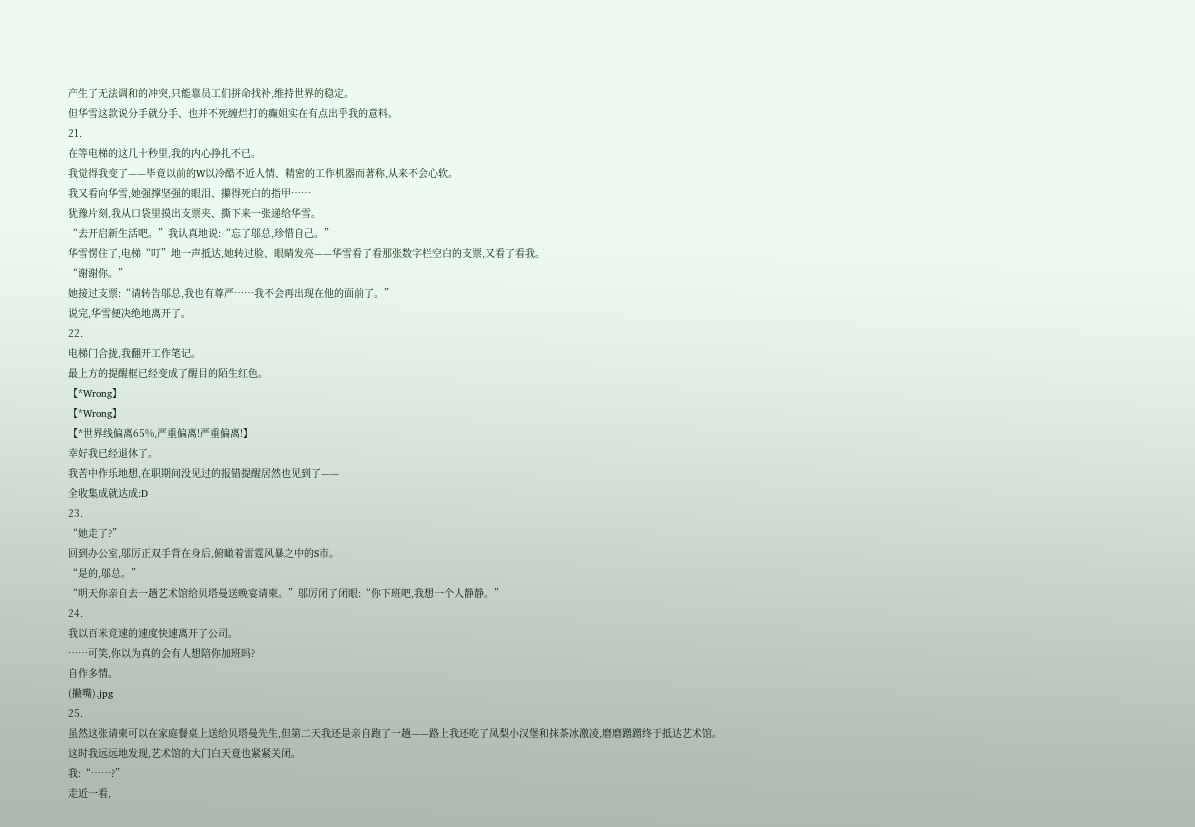产生了无法调和的冲突,只能靠员工们拼命找补,维持世界的稳定。
但华雪这款说分手就分手、也并不死缠烂打的癫姐实在有点出乎我的意料。
21.
在等电梯的这几十秒里,我的内心挣扎不已。
我觉得我变了——毕竟以前的W以冷酷不近人情、精密的工作机器而著称,从来不会心软。
我又看向华雪,她强撑坚强的眼泪、攥得死白的指甲……
犹豫片刻,我从口袋里摸出支票夹、撕下来一张递给华雪。
“去开启新生活吧。”我认真地说:“忘了邬总,珍惜自己。”
华雪愣住了,电梯“叮”地一声抵达,她转过脸、眼睛发亮——华雪看了看那张数字栏空白的支票,又看了看我。
“谢谢你。”
她接过支票:“请转告邬总,我也有尊严……我不会再出现在他的面前了。”
说完,华雪便决绝地离开了。
22.
电梯门合拢,我翻开工作笔记。
最上方的提醒框已经变成了醒目的陌生红色。
【*Wrong】
【*Wrong】
【*世界线偏离65%,严重偏离!严重偏离!】
幸好我已经退休了。
我苦中作乐地想,在职期间没见过的报错提醒居然也见到了——
全收集成就达成:D
23.
“她走了?”
回到办公室,邬厉正双手背在身后,俯瞰着雷霆风暴之中的S市。
“是的,邬总。”
“明天你亲自去一趟艺术馆给贝塔曼送晚宴请柬。”邬厉闭了闭眼:“你下班吧,我想一个人静静。”
24.
我以百米竞速的速度快速离开了公司。
……可笑,你以为真的会有人想陪你加班吗?
自作多情。
(撇嘴).jpg
25.
虽然这张请柬可以在家庭餐桌上送给贝塔曼先生,但第二天我还是亲自跑了一趟——路上我还吃了凤梨小汉堡和抹茶冰激凌,磨磨蹭蹭终于抵达艺术馆。
这时我远远地发现,艺术馆的大门白天竟也紧紧关闭。
我:“……?”
走近一看,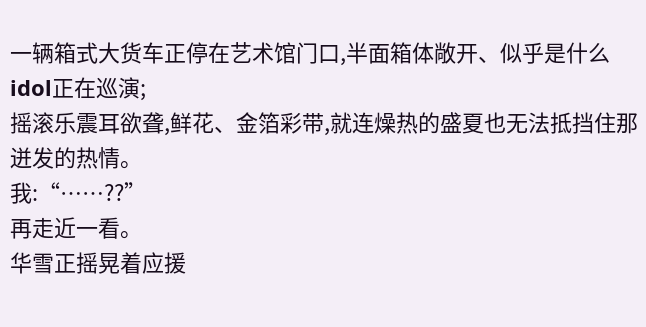一辆箱式大货车正停在艺术馆门口,半面箱体敞开、似乎是什么idol正在巡演;
摇滚乐震耳欲聋,鲜花、金箔彩带,就连燥热的盛夏也无法抵挡住那迸发的热情。
我:“……??”
再走近一看。
华雪正摇晃着应援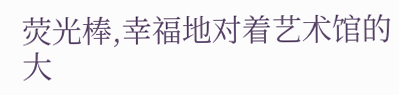荧光棒,幸福地对着艺术馆的大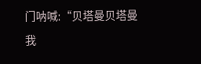门呐喊:“贝塔曼贝塔曼我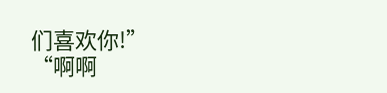们喜欢你!”
“啊啊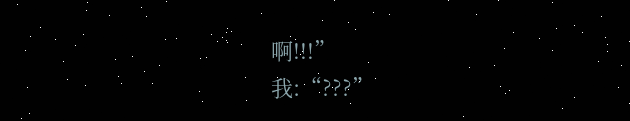啊!!!”
我:“???”